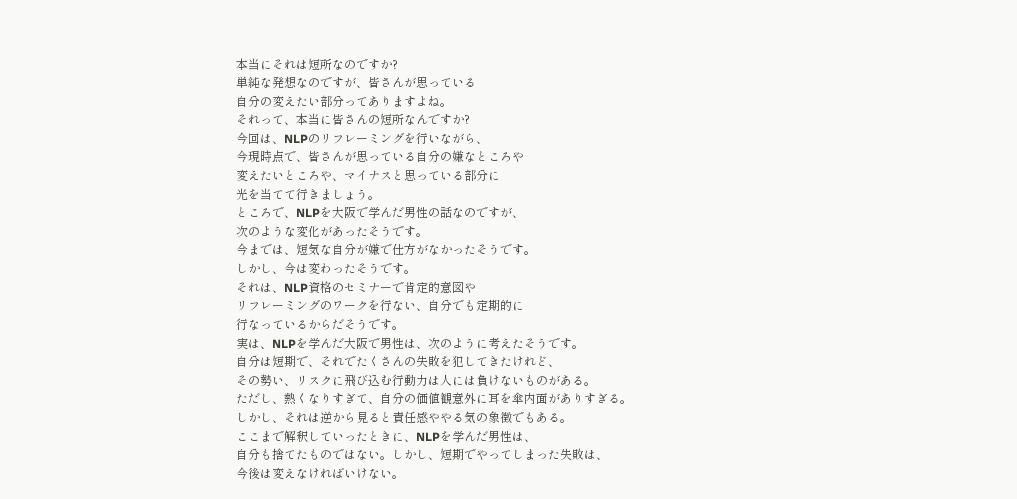本当にそれは短所なのですか?
単純な発想なのですが、皆さんが思っている
自分の変えたい部分ってありますよね。
それって、本当に皆さんの短所なんですか?
今回は、NLPのリフレーミングを行いながら、
今現時点で、皆さんが思っている自分の嫌なところや
変えたいところや、マイナスと思っている部分に
光を当てて行きましょう。
ところで、NLPを大阪で学んだ男性の話なのですが、
次のような変化があったそうです。
今までは、短気な自分が嫌で仕方がなかったそうです。
しかし、今は変わったそうです。
それは、NLP資格のセミナーで肯定的意図や
リフレーミングのワークを行ない、自分でも定期的に
行なっているからだそうです。
実は、NLPを学んだ大阪で男性は、次のように考えたそうです。
自分は短期で、それでたくさんの失敗を犯してきたけれど、
その勢い、リスクに飛び込む行動力は人には負けないものがある。
ただし、熱くなりすぎて、自分の価値観意外に耳を傘内面がありすぎる。
しかし、それは逆から見ると責任感ややる気の象徴でもある。
ここまで解釈していったときに、NLPを学んだ男性は、
自分も捨てたものではない。しかし、短期でやってしまった失敗は、
今後は変えなければいけない。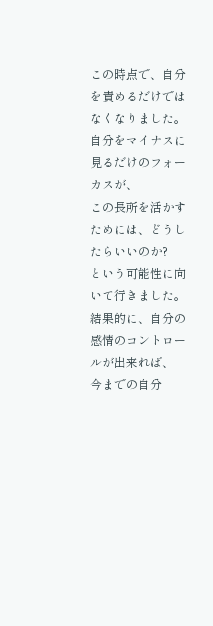この時点で、自分を責めるだけではなくなりました。
自分をマイナスに見るだけのフォーカスが、
この長所を活かすためには、どうしたらいいのか?
という可能性に向いて行きました。
結果的に、自分の感情のコントロールが出来れば、
今までの自分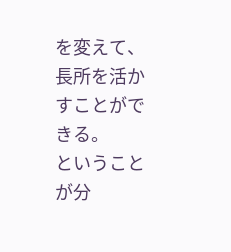を変えて、長所を活かすことができる。
ということが分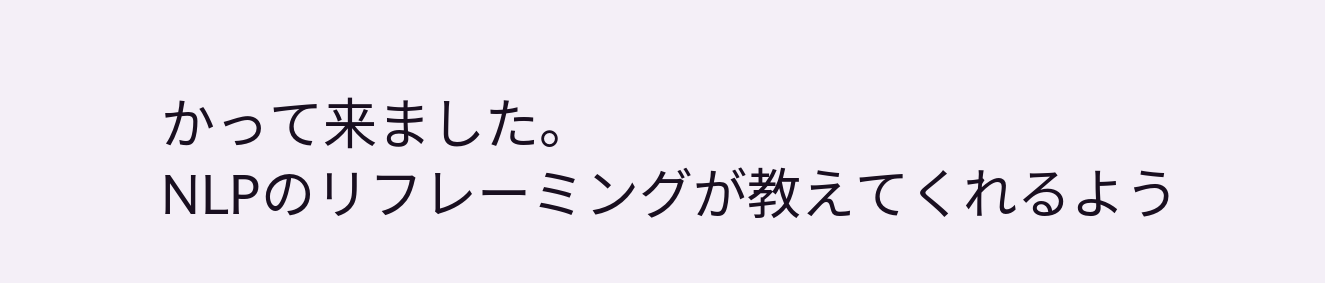かって来ました。
NLPのリフレーミングが教えてくれるよう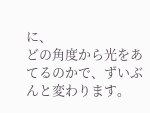に、
どの角度から光をあてるのかで、ずいぶんと変わります。